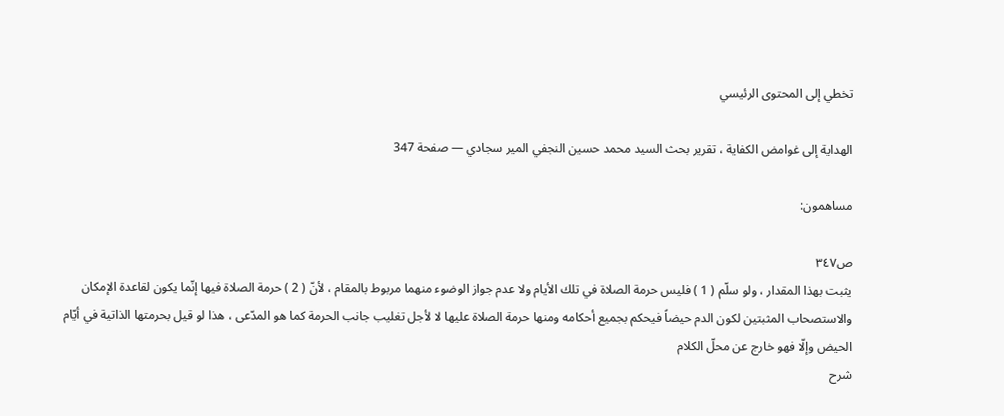تخطي إلى المحتوى الرئيسي

الهداية إلى غوامض الكفاية ، تقرير بحث السيد محمد حسين النجفي المير سجادي — صفحة 347

مساهمون:

ص٣٤٧
يثبت بهذا المقدار ، ولو سلّم ( 1 ) فليس حرمة الصلاة في تلك الأيام ولا عدم جواز الوضوء منهما مربوط بالمقام ، لأنّ ( 2 ) حرمة الصلاة فيها إنّما يكون لقاعدة الإمكان والاستصحاب المثبتين لكون الدم حيضاً فيحكم بجميع أحكامه ومنها حرمة الصلاة عليها لا لأجل تغليب جانب الحرمة كما هو المدّعى ، هذا لو قيل بحرمتها الذاتية في أيّام الحيض وإلّا فهو خارج عن محلّ الكلام
شرح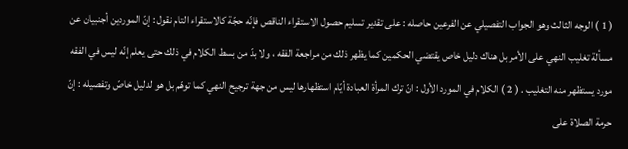( 1 ) الوجه الثالث وهو الجواب التفصيلي عن الفرعين حاصله : على تقدير تسليم حصول الاستقراء الناقص فإنّه حجّة كالاستقراء التام نقول : إنّ الموردين أجنبيان عن مسألة تغليب النهي على الأمر بل هناك دليل خاص يقتضي الحكمين كما يظهر ذلك من مراجعة الفقه ، ولا بدّ من بسط الكلام في ذلك حتى يعلم إنّه ليس في الفقه مورد يستظهر منه التغليب . ( 2 ) الكلام في المورد الأول : انّ ترك المرأة العبادة أيّام استظهارها ليس من جهة ترجيح النهي كما توهّم بل هو لدليل خاصّ وتفصيله : إنّ حرمة الصلاة على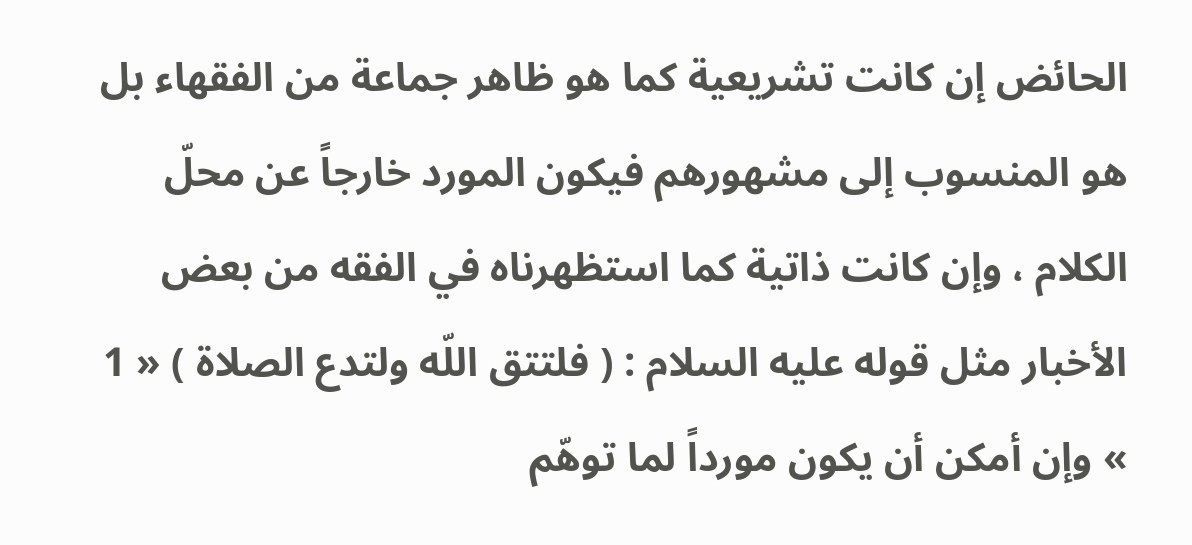الحائض إن كانت تشريعية كما هو ظاهر جماعة من الفقهاء بل هو المنسوب إلى مشهورهم فيكون المورد خارجاً عن محلّ الكلام ، وإن كانت ذاتية كما استظهرناه في الفقه من بعض الأخبار مثل قوله عليه السلام : ( فلتتق اللّه ولتدع الصلاة ) « 1 » وإن أمكن أن يكون مورداً لما توهّم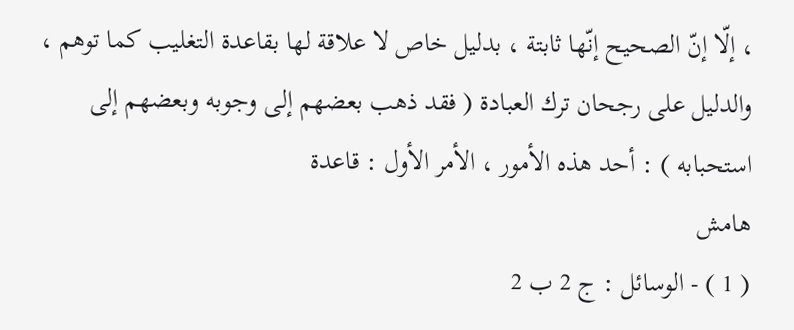، إلّا إنّ الصحيح إنّها ثابتة ، بدليل خاص لا علاقة لها بقاعدة التغليب كما توهم ، والدليل على رجحان ترك العبادة ( فقد ذهب بعضهم إلى وجوبه وبعضهم إلى استحبابه ) : أحد هذه الأمور ، الأمر الأول : قاعدة
هامش
( 1 ) - الوسائل : ج 2 ب 2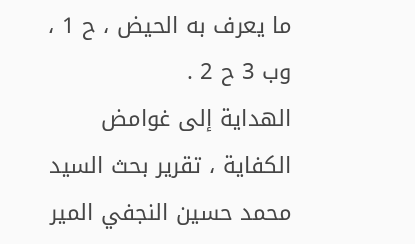ما يعرف به الحيض ، ح 1 ، وب 3 ح 2 .
الهداية إلى غوامض الكفاية ، تقرير بحث السيد محمد حسين النجفي المير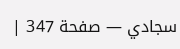سجادي — صفحة 347 |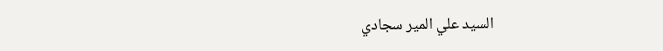السيد علي المير سجادي